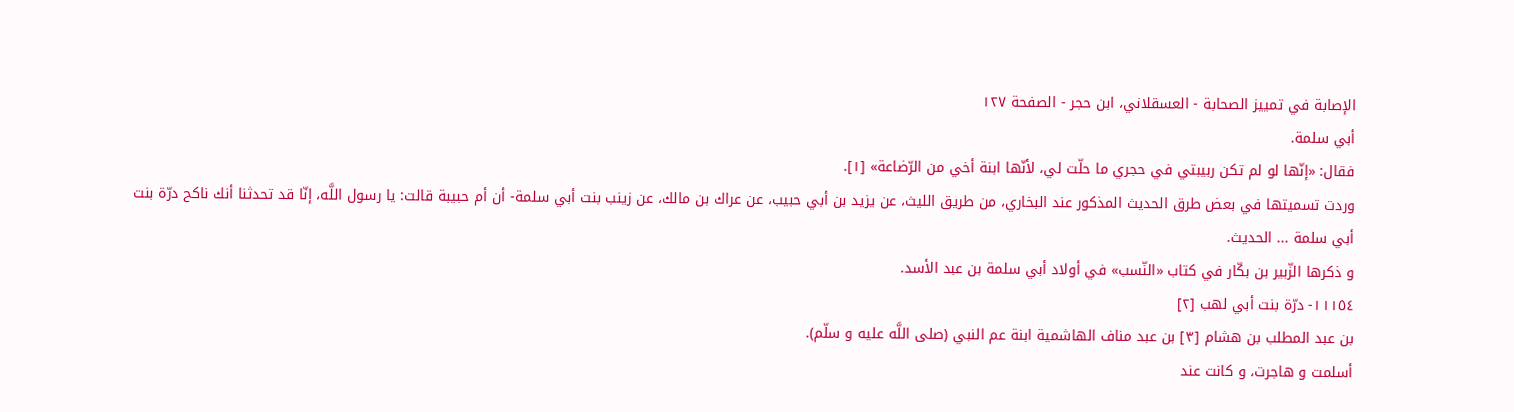الإصابة في تمييز الصحابة - العسقلاني، ابن حجر - الصفحة ١٢٧
أبي سلمة.
فقال: «إنّها لو لم تكن ربيبتي في حجري ما حلّت لي، لأنّها ابنة أخي من الرّضاعة» [١].
وردت تسميتها في بعض طرق الحديث المذكور عند البخاري، من طريق الليث، عن يزيد بن أبي حبيب، عن عراك بن مالك، عن زينب بنت أبي سلمة- أن أم حبيبة قالت: يا رسول اللَّه، إنّا قد تحدثنا أنك ناكح درّة بنت أبي سلمة ... الحديث.
و ذكرها الزّبير بن بكّار في كتاب «النّسب» في أولاد أبي سلمة بن عبد الأسد.
١١١٥٤- درّة بنت أبي لهب [٢]
بن عبد المطلب بن هشام [٣] بن عبد مناف الهاشمية ابنة عم النبي (صلى اللَّه عليه و سلّم).
أسلمت و هاجرت، و كانت عند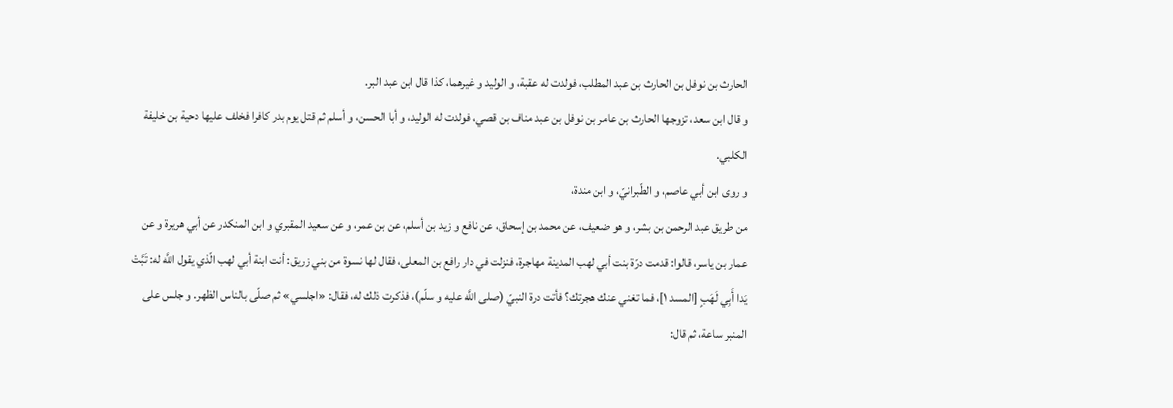الحارث بن نوفل بن الحارث بن عبد المطلب، فولدت له عقبة، و الوليد و غيرهما، كذا قال ابن عبد البر.
و قال ابن سعد، تزوجها الحارث بن عامر بن نوفل بن عبد مناف بن قصي، فولدت له الوليد، و أبا الحسن، و أسلم ثم قتل يوم بدر كافرا فخلف عليها دحية بن خليفة الكلبي.
و روى ابن أبي عاصم، و الطّبرانيّ، و ابن مندة،
من طريق عبد الرحمن بن بشر، و هو ضعيف، عن محمد بن إسحاق، عن نافع و زيد بن أسلم، عن بن عمر، و عن سعيد المقبري و ابن المنكدر عن أبي هريرة و عن عمار بن ياسر، قالوا: قدمت درّة بنت أبي لهب المدينة مهاجرة، فنزلت في دار رافع بن المعلى، فقال لها نسوة من بني زريق: أنت ابنة أبي لهب الّذي يقول اللَّه له: تَبَّتْ يَدا أَبِي لَهَبٍ [المسد ١]، فما تغني عنك هجرتك؟ فأتت درة النبيّ (صلى اللَّه عليه و سلّم)، فذكرت ذلك له، فقال: «اجلسي» ثم صلّى بالناس الظهر. و جلس على المنبر ساعة، ثم قال: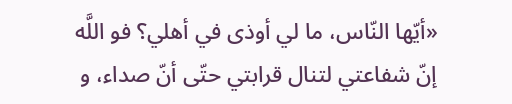«أيّها النّاس، ما لي أوذى في أهلي؟ فو اللَّه إنّ شفاعتي لتنال قرابتي حتّى أنّ صداء، و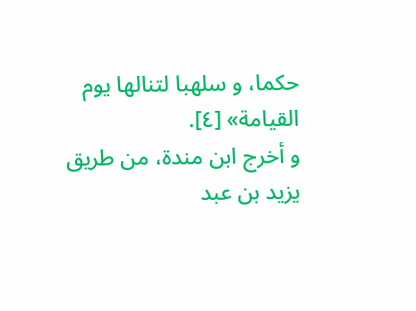حكما، و سلهبا لتنالها يوم القيامة» [٤].
و أخرج ابن مندة، من طريق يزيد بن عبد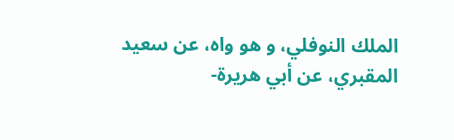الملك النوفلي، و هو واه، عن سعيد المقبري، عن أبي هريرة-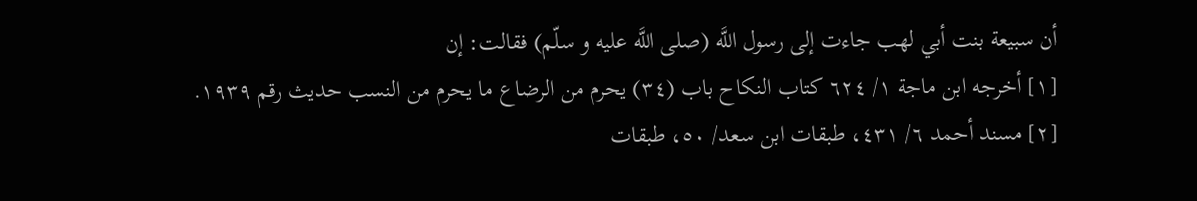أن سبيعة بنت أبي لهب جاءت إلى رسول اللَّه (صلى اللَّه عليه و سلّم) فقالت: إن
[١] أخرجه ابن ماجة ١/ ٦٢٤ كتاب النكاح باب (٣٤) يحرم من الرضاع ما يحرم من النسب حديث رقم ١٩٣٩.
[٢] مسند أحمد ٦/ ٤٣١، طبقات ابن سعد/ ٥٠، طبقات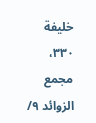خليفة ٣٣٠، مجمع الزوائد ٩/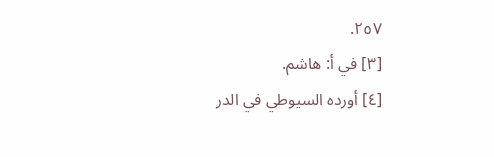٢٥٧.
[٣] في أ: هاشم.
[٤] أورده السيوطي في الدر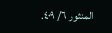المنثور ٦/ ٤٠٩.